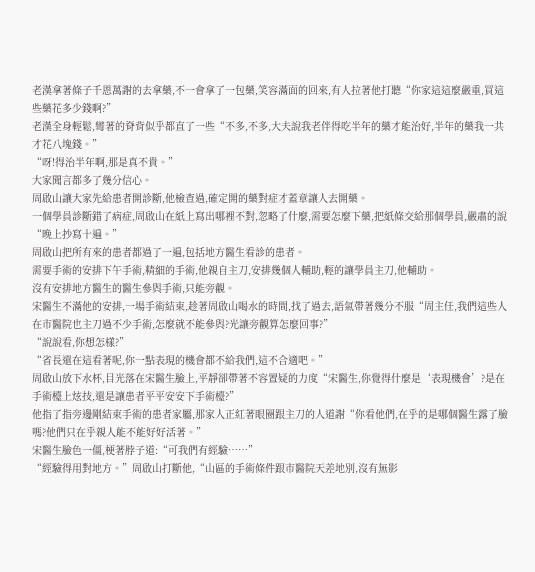老漢拿著條子千恩萬謝的去拿藥,不一會拿了一包藥,笑容滿面的回來,有人拉著他打聽“你家這這麼嚴重,買這些藥花多少錢啊?”
老漢全身輕鬆,彎著的脊背似乎都直了一些“不多,不多,大夫說我老伴得吃半年的藥才能治好,半年的藥我一共才花八塊錢。”
“呀!得治半年啊,那是真不貴。”
大家聞言都多了幾分信心。
周啟山讓大家先給患者開診斷,他檢查過,確定開的藥對症才蓋章讓人去開藥。
一個學員診斷錯了病症,周啟山在紙上寫出哪裡不對,忽略了什麼,需要怎麼下藥,把紙條交給那個學員,嚴肅的說“晚上抄寫十遍。”
周啟山把所有來的患者都過了一遍,包括地方醫生看診的患者。
需要手術的安排下午手術,精細的手術,他親自主刀,安排幾個人輔助,輕的讓學員主刀,他輔助。
沒有安排地方醫生的醫生參與手術,只能旁觀。
宋醫生不滿他的安排,一場手術結束,趁著周啟山喝水的時間,找了過去,語氣帶著幾分不服“周主任,我們這些人在市醫院也主刀過不少手術,怎麼就不能參與?光讓旁觀算怎麼回事?”
“說說看,你想怎樣?”
“省長還在這看著呢,你一點表現的機會都不給我們,這不合適吧。”
周啟山放下水杯,目光落在宋醫生臉上,平靜卻帶著不容置疑的力度“宋醫生,你覺得什麼是‘表現機會’?是在手術檯上炫技,還是讓患者平平安安下手術檯?”
他指了指旁邊剛結束手術的患者家屬,那家人正紅著眼圈跟主刀的人道謝“你看他們,在乎的是哪個醫生露了臉嗎?他們只在乎親人能不能好好活著。”
宋醫生臉色一僵,梗著脖子道:“可我們有經驗……”
“經驗得用對地方。”周啟山打斷他,“山區的手術條件跟市醫院天差地別,沒有無影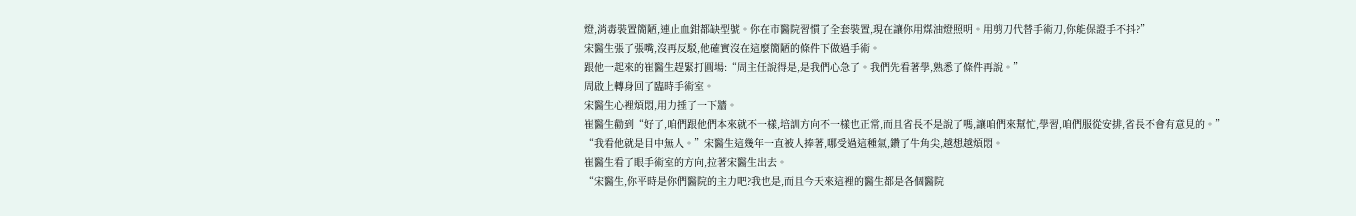燈,消毒裝置簡陋,連止血鉗都缺型號。你在市醫院習慣了全套裝置,現在讓你用煤油燈照明。用剪刀代替手術刀,你能保證手不抖?”
宋醫生張了張嘴,沒再反駁,他確實沒在這麼簡陋的條件下做過手術。
跟他一起來的崔醫生趕緊打圓場:“周主任說得是,是我們心急了。我們先看著學,熟悉了條件再說。”
周啟上轉身回了臨時手術室。
宋醫生心裡煩悶,用力捶了一下牆。
崔醫生勸到“好了,咱們跟他們本來就不一樣,培訓方向不一樣也正常,而且省長不是說了嗎,讓咱們來幫忙,學習,咱們服從安排,省長不會有意見的。”
“我看他就是目中無人。”宋醫生這幾年一直被人捧著,哪受過這種氣,鑽了牛角尖,越想越煩悶。
崔醫生看了眼手術室的方向,拉著宋醫生出去。
“宋醫生,你平時是你們醫院的主力吧?我也是,而且今天來這裡的醫生都是各個醫院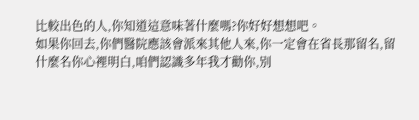比較出色的人,你知道這意味著什麼嗎?你好好想想吧。
如果你回去,你們醫院應該會派來其他人來,你一定會在省長那留名,留什麼名你心裡明白,咱們認識多年我才勸你,別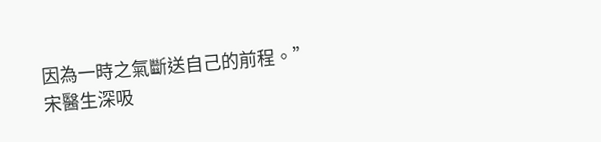因為一時之氣斷送自己的前程。”
宋醫生深吸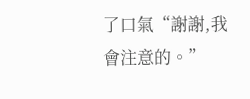了口氣“謝謝,我會注意的。”